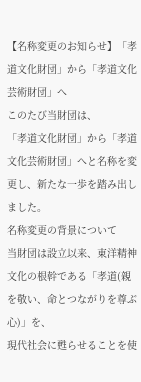【名称変更のお知らせ】「孝道文化財団」から「孝道文化芸術財団」へ
このたび当財団は、
「孝道文化財団」から「孝道文化芸術財団」へと名称を変更し、新たな一歩を踏み出しました。
名称変更の背景について
当財団は設立以来、東洋精神文化の根幹である「孝道(親を敬い、命とつながりを尊ぶ心)」を、
現代社会に甦らせることを使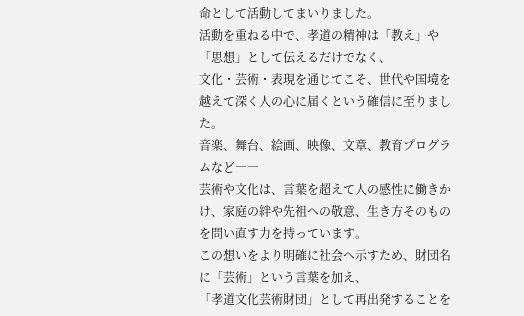命として活動してまいりました。
活動を重ねる中で、孝道の精神は「教え」や「思想」として伝えるだけでなく、
文化・芸術・表現を通じてこそ、世代や国境を越えて深く人の心に届くという確信に至りました。
音楽、舞台、絵画、映像、文章、教育プログラムなど――
芸術や文化は、言葉を超えて人の感性に働きかけ、家庭の絆や先祖への敬意、生き方そのものを問い直す力を持っています。
この想いをより明確に社会へ示すため、財団名に「芸術」という言葉を加え、
「孝道文化芸術財団」として再出発することを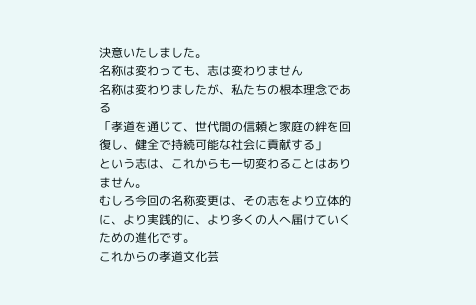決意いたしました。
名称は変わっても、志は変わりません
名称は変わりましたが、私たちの根本理念である
「孝道を通じて、世代間の信頼と家庭の絆を回復し、健全で持続可能な社会に貢献する」
という志は、これからも一切変わることはありません。
むしろ今回の名称変更は、その志をより立体的に、より実践的に、より多くの人へ届けていくための進化です。
これからの孝道文化芸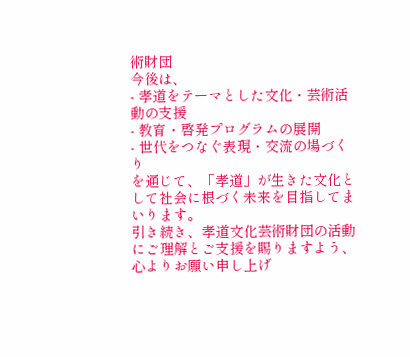術財団
今後は、
- 孝道をテーマとした文化・芸術活動の支援
- 教育・啓発プログラムの展開
- 世代をつなぐ表現・交流の場づくり
を通じて、「孝道」が生きた文化として社会に根づく未来を目指してまいります。
引き続き、孝道文化芸術財団の活動にご理解とご支援を賜りますよう、
心よりお願い申し上げ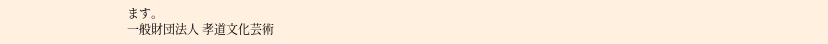ます。
一般財団法人 孝道文化芸術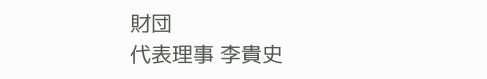財団
代表理事 李貴史